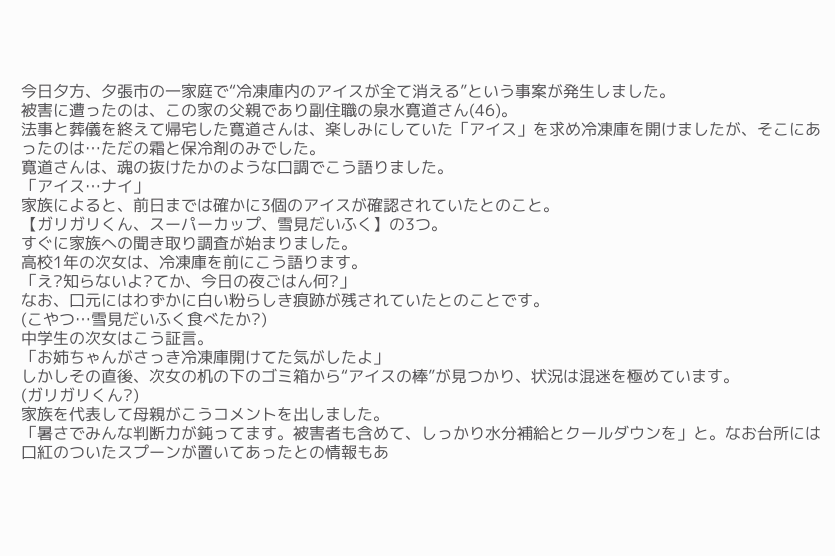今日夕方、夕張市の一家庭で“冷凍庫内のアイスが全て消える”という事案が発生しました。
被害に遭ったのは、この家の父親であり副住職の泉水寛道さん(46)。
法事と葬儀を終えて帰宅した寛道さんは、楽しみにしていた「アイス」を求め冷凍庫を開けましたが、そこにあったのは…ただの霜と保冷剤のみでした。
寛道さんは、魂の抜けたかのような口調でこう語りました。
「アイス…ナイ」
家族によると、前日までは確かに3個のアイスが確認されていたとのこと。
【ガリガリくん、スーパーカップ、雪見だいふく】の3つ。
すぐに家族への聞き取り調査が始まりました。
高校1年の次女は、冷凍庫を前にこう語ります。
「え?知らないよ?てか、今日の夜ごはん何?」
なお、口元にはわずかに白い粉らしき痕跡が残されていたとのことです。
(こやつ…雪見だいふく食べたか?)
中学生の次女はこう証言。
「お姉ちゃんがさっき冷凍庫開けてた気がしたよ」
しかしその直後、次女の机の下のゴミ箱から“アイスの棒”が見つかり、状況は混迷を極めています。
(ガリガリくん?)
家族を代表して母親がこうコメントを出しました。
「暑さでみんな判断力が鈍ってます。被害者も含めて、しっかり水分補給とクールダウンを」と。なお台所には口紅のついたスプーンが置いてあったとの情報もあ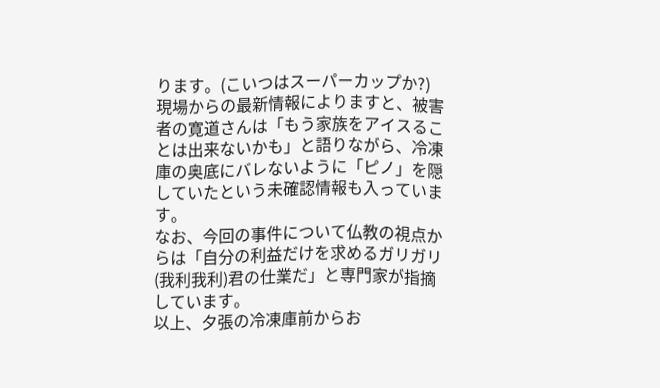ります。(こいつはスーパーカップか?)
現場からの最新情報によりますと、被害者の寛道さんは「もう家族をアイスることは出来ないかも」と語りながら、冷凍庫の奥底にバレないように「ピノ」を隠していたという未確認情報も入っています。
なお、今回の事件について仏教の視点からは「自分の利益だけを求めるガリガリ(我利我利)君の仕業だ」と専門家が指摘しています。
以上、夕張の冷凍庫前からお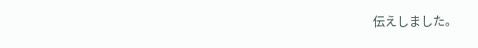伝えしました。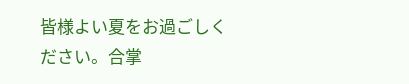皆様よい夏をお過ごしください。合掌